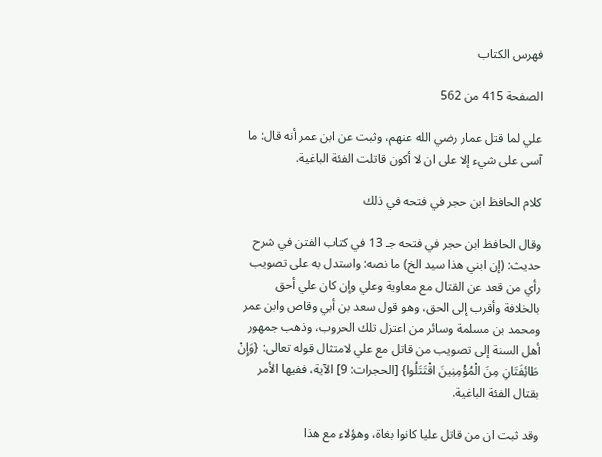فهرس الكتاب

الصفحة 415 من 562

علي لما قتل عمار رضي الله عنهم، وثبت عن ابن عمر أنه قال: ما آسى على شيء إلا على ان لا أكون قاتلت الفئة الباغية.

كلام الحافظ ابن حجر في فتحه في ذلك

وقال الحافظ ابن حجر في فتحه جـ 13 في كتاب الفتن في شرح حديث: (إن ابني هذا سيد الخ) ما نصه: واستدل به على تصويب رأي من قعد عن القتال مع معاوية وعلي وإن كان علي أحق بالخلافة وأقرب إلى الحق، وهو قول سعد بن أبي وقاص وابن عمر ومحمد بن مسلمة وسائر من اعتزل تلك الحروب، وذهب جمهور أهل السنة إلى تصويب من قاتل مع علي لامتثال قوله تعالى: {وَإِنْ طَائِفَتَانِ مِنَ الْمُؤْمِنِينَ اقْتَتَلُوا} [الحجرات: 9] الآية، ففيها الأمر بقتال الفئة الباغية.

وقد ثبت ان من قاتل عليا كانوا بغاة، وهؤلاء مع هذا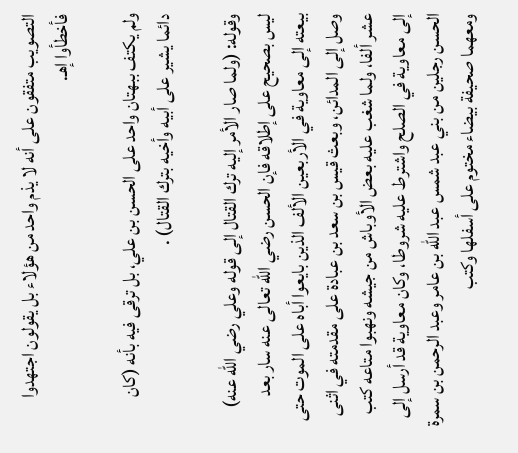التصويب متفقون على أنه لا يذم واحد من هؤلاء بل يقولون اجتهدوا فأخطأوا إهـ.

ولم يكتف ببهتان واحد على الحسن بن علي، بل ترقى فيه بأنه (كان دائما يشير على أبيه وأخيه بترك القتال) .

وقوله: (ولما صار الأمر إليه ترك القتال إلى قوله وعلي رضي الله عنه) ليس بصحيح على إطلاقه فإن الحسن رضي الله تعالى عنه سار بعد بيعته إلى معاوية في الأربعين الألف الذين بايعوا أباه على الموت حتى وصل إلى المدائن، وبعث قيس بن سعد بن عبادة على مقدمته في اثنى عشر ألفا، ولما شغب عليه بعض الأوباش من جيشه ونهبوا متاعه كتب إلى معاوية في الصلح واشترط عليه شروطا، وكان معاوية قد أرسل إلى الحسن رجلين من بني عبد شمس عبد الله بن عامر وعبد الرحمن بن سمرة ومعهما صحيفة بيضاء مختوم على أسفلها وكتب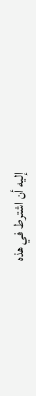إليه أن اشترط في هذه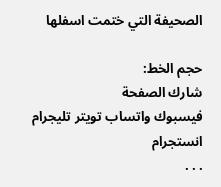الصحيفة التي ختمت اسفلها

حجم الخط:
شارك الصفحة
فيسبوك واتساب تويتر تليجرام انستجرام
. . .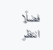فضلًا انتظر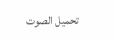تحميل الصوت